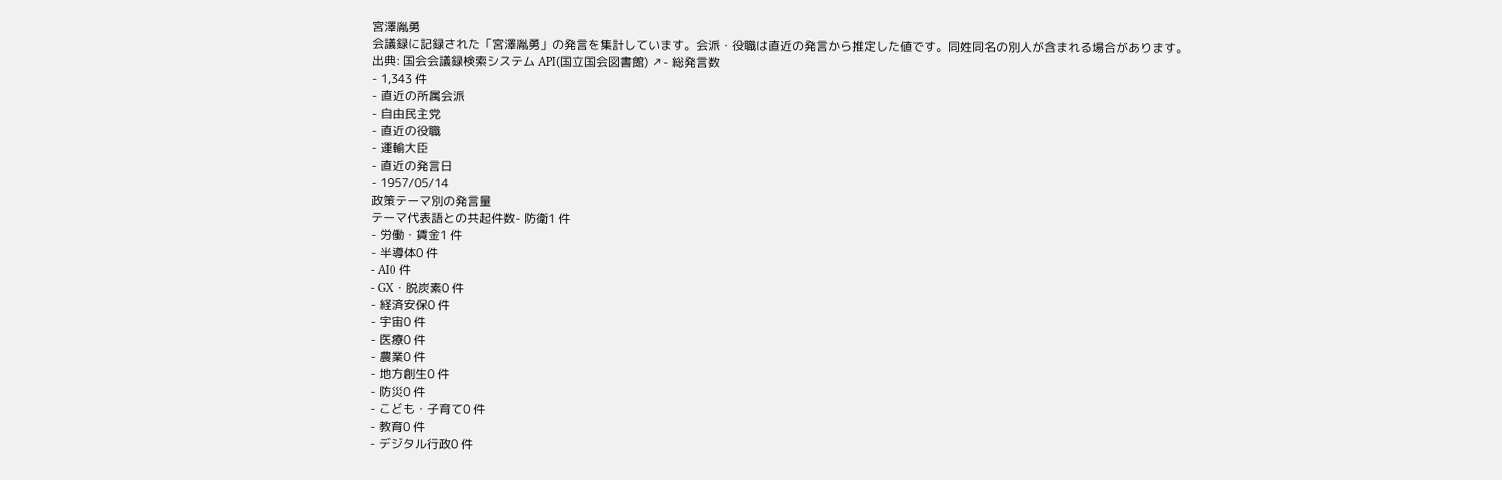宮澤胤勇
会議録に記録された「宮澤胤勇」の発言を集計しています。会派・役職は直近の発言から推定した値です。同姓同名の別人が含まれる場合があります。
出典: 国会会議録検索システム API(国立国会図書館) ↗- 総発言数
- 1,343 件
- 直近の所属会派
- 自由民主党
- 直近の役職
- 運輸大臣
- 直近の発言日
- 1957/05/14
政策テーマ別の発言量
テーマ代表語との共起件数- 防衛1 件
- 労働・賃金1 件
- 半導体0 件
- AI0 件
- GX・脱炭素0 件
- 経済安保0 件
- 宇宙0 件
- 医療0 件
- 農業0 件
- 地方創生0 件
- 防災0 件
- こども・子育て0 件
- 教育0 件
- デジタル行政0 件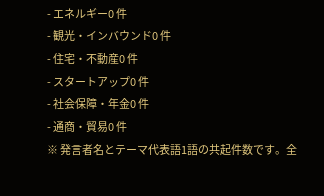- エネルギー0 件
- 観光・インバウンド0 件
- 住宅・不動産0 件
- スタートアップ0 件
- 社会保障・年金0 件
- 通商・貿易0 件
※ 発言者名とテーマ代表語1語の共起件数です。全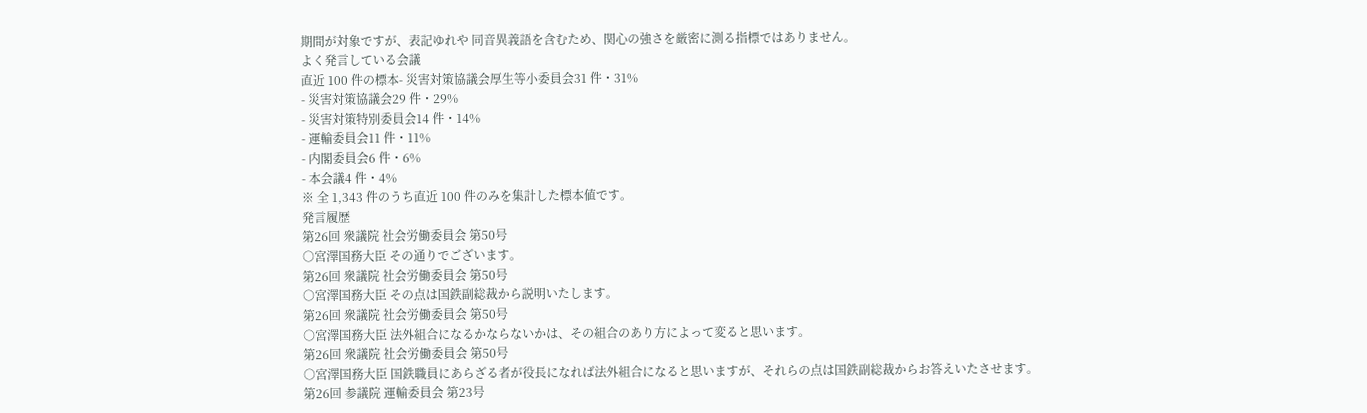期間が対象ですが、表記ゆれや 同音異義語を含むため、関心の強さを厳密に測る指標ではありません。
よく発言している会議
直近 100 件の標本- 災害対策協議会厚生等小委員会31 件・31%
- 災害対策協議会29 件・29%
- 災害対策特別委員会14 件・14%
- 運輸委員会11 件・11%
- 内閣委員会6 件・6%
- 本会議4 件・4%
※ 全 1,343 件のうち直近 100 件のみを集計した標本値です。
発言履歴
第26回 衆議院 社会労働委員会 第50号
○宮澤国務大臣 その通りでございます。
第26回 衆議院 社会労働委員会 第50号
○宮澤国務大臣 その点は国鉄副総裁から説明いたします。
第26回 衆議院 社会労働委員会 第50号
○宮澤国務大臣 法外組合になるかならないかは、その組合のあり方によって変ると思います。
第26回 衆議院 社会労働委員会 第50号
○宮澤国務大臣 国鉄職員にあらざる者が役長になれば法外組合になると思いますが、それらの点は国鉄副総裁からお答えいたさせます。
第26回 参議院 運輸委員会 第23号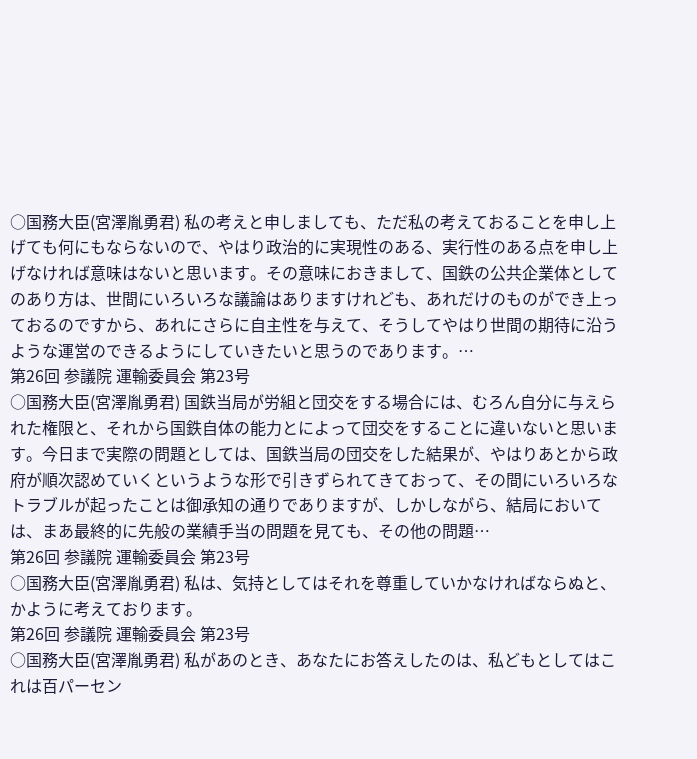○国務大臣(宮澤胤勇君) 私の考えと申しましても、ただ私の考えておることを申し上げても何にもならないので、やはり政治的に実現性のある、実行性のある点を申し上げなければ意味はないと思います。その意味におきまして、国鉄の公共企業体としてのあり方は、世間にいろいろな議論はありますけれども、あれだけのものができ上っておるのですから、あれにさらに自主性を与えて、そうしてやはり世間の期待に沿うような運営のできるようにしていきたいと思うのであります。…
第26回 参議院 運輸委員会 第23号
○国務大臣(宮澤胤勇君) 国鉄当局が労組と団交をする場合には、むろん自分に与えられた権限と、それから国鉄自体の能力とによって団交をすることに違いないと思います。今日まで実際の問題としては、国鉄当局の団交をした結果が、やはりあとから政府が順次認めていくというような形で引きずられてきておって、その間にいろいろなトラブルが起ったことは御承知の通りでありますが、しかしながら、結局においては、まあ最終的に先般の業績手当の問題を見ても、その他の問題…
第26回 参議院 運輸委員会 第23号
○国務大臣(宮澤胤勇君) 私は、気持としてはそれを尊重していかなければならぬと、かように考えております。
第26回 参議院 運輸委員会 第23号
○国務大臣(宮澤胤勇君) 私があのとき、あなたにお答えしたのは、私どもとしてはこれは百パーセン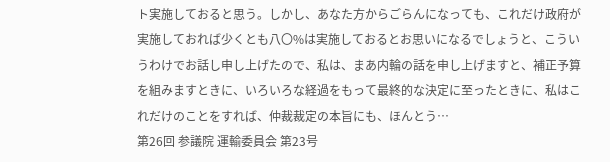ト実施しておると思う。しかし、あなた方からごらんになっても、これだけ政府が実施しておれば少くとも八〇%は実施しておるとお思いになるでしょうと、こういうわけでお話し申し上げたので、私は、まあ内輪の話を申し上げますと、補正予算を組みますときに、いろいろな経過をもって最終的な決定に至ったときに、私はこれだけのことをすれば、仲裁裁定の本旨にも、ほんとう…
第26回 参議院 運輸委員会 第23号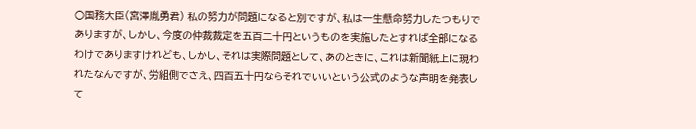○国務大臣(宮澤胤勇君) 私の努力が問題になると別ですが、私は一生懸命努力したつもりでありますが、しかし、今度の仲裁裁定を五百二十円というものを実施したとすれば全部になるわけでありますけれども、しかし、それは実際問題として、あのときに、これは新聞紙上に現われたなんですが、労組側でさえ、四百五十円ならそれでいいという公式のような声明を発表して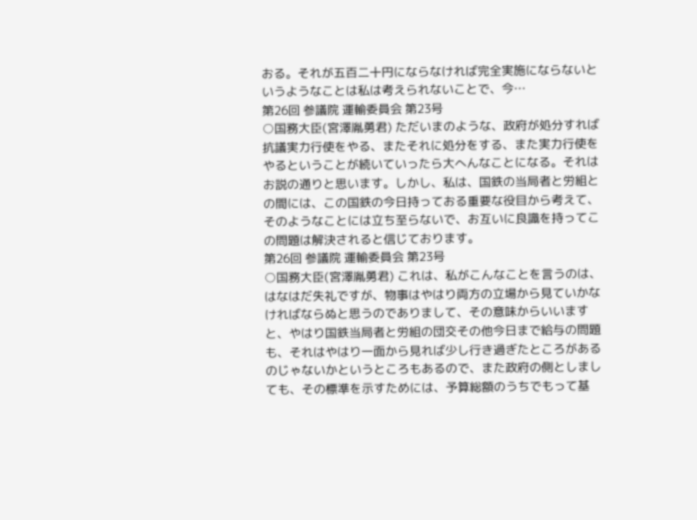おる。それが五百二十円にならなければ完全実施にならないというようなことは私は考えられないことで、今…
第26回 参議院 運輸委員会 第23号
○国務大臣(宮澤胤勇君) ただいまのような、政府が処分すれば抗議実力行使をやる、またそれに処分をする、また実力行使をやるということが続いていったら大へんなことになる。それはお説の通りと思います。しかし、私は、国鉄の当局者と労組との間には、この国鉄の今日持っておる重要な役目から考えて、そのようなことには立ち至らないで、お互いに良識を持ってこの問題は解決されると信じております。
第26回 参議院 運輸委員会 第23号
○国務大臣(宮澤胤勇君) これは、私がこんなことを言うのは、はなはだ失礼ですが、物事はやはり両方の立場から見ていかなければならぬと思うのでありまして、その意味からいいますと、やはり国鉄当局者と労組の団交その他今日まで給与の問題も、それはやはり一面から見れば少し行き過ぎたところがあるのじゃないかというところもあるので、また政府の側としましても、その標準を示すためには、予算総額のうちでもって基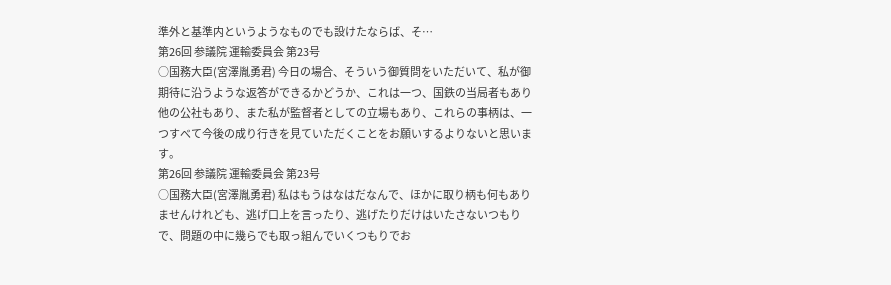準外と基準内というようなものでも設けたならば、そ…
第26回 参議院 運輸委員会 第23号
○国務大臣(宮澤胤勇君) 今日の場合、そういう御質問をいただいて、私が御期待に沿うような返答ができるかどうか、これは一つ、国鉄の当局者もあり他の公社もあり、また私が監督者としての立場もあり、これらの事柄は、一つすべて今後の成り行きを見ていただくことをお願いするよりないと思います。
第26回 参議院 運輸委員会 第23号
○国務大臣(宮澤胤勇君) 私はもうはなはだなんで、ほかに取り柄も何もありませんけれども、逃げ口上を言ったり、逃げたりだけはいたさないつもりで、問題の中に幾らでも取っ組んでいくつもりでお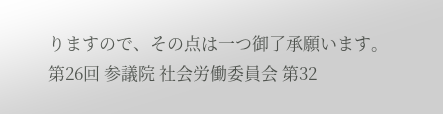りますので、その点は一つ御了承願います。
第26回 参議院 社会労働委員会 第32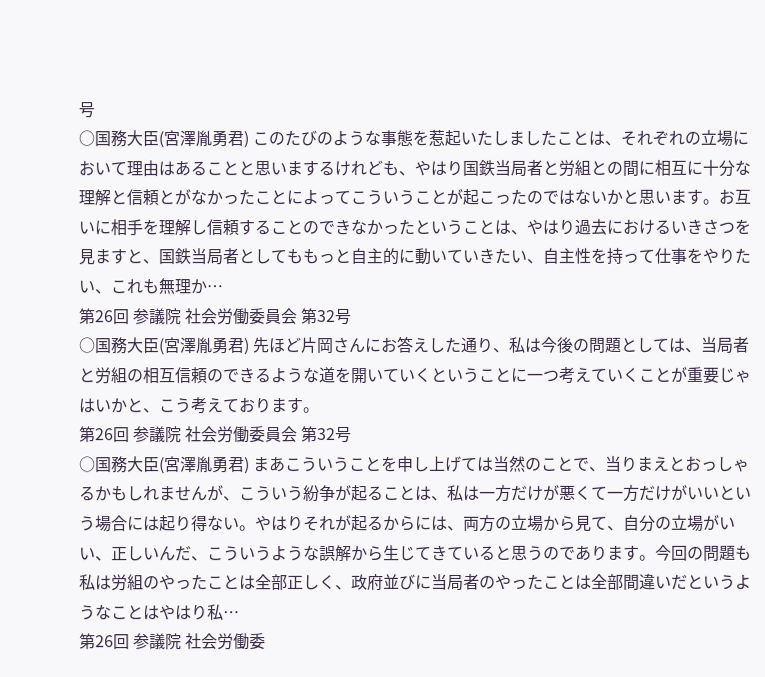号
○国務大臣(宮澤胤勇君) このたびのような事態を惹起いたしましたことは、それぞれの立場において理由はあることと思いまするけれども、やはり国鉄当局者と労組との間に相互に十分な理解と信頼とがなかったことによってこういうことが起こったのではないかと思います。お互いに相手を理解し信頼することのできなかったということは、やはり過去におけるいきさつを見ますと、国鉄当局者としてももっと自主的に動いていきたい、自主性を持って仕事をやりたい、これも無理か…
第26回 参議院 社会労働委員会 第32号
○国務大臣(宮澤胤勇君) 先ほど片岡さんにお答えした通り、私は今後の問題としては、当局者と労組の相互信頼のできるような道を開いていくということに一つ考えていくことが重要じゃはいかと、こう考えております。
第26回 参議院 社会労働委員会 第32号
○国務大臣(宮澤胤勇君) まあこういうことを申し上げては当然のことで、当りまえとおっしゃるかもしれませんが、こういう紛争が起ることは、私は一方だけが悪くて一方だけがいいという場合には起り得ない。やはりそれが起るからには、両方の立場から見て、自分の立場がいい、正しいんだ、こういうような誤解から生じてきていると思うのであります。今回の問題も私は労組のやったことは全部正しく、政府並びに当局者のやったことは全部間違いだというようなことはやはり私…
第26回 参議院 社会労働委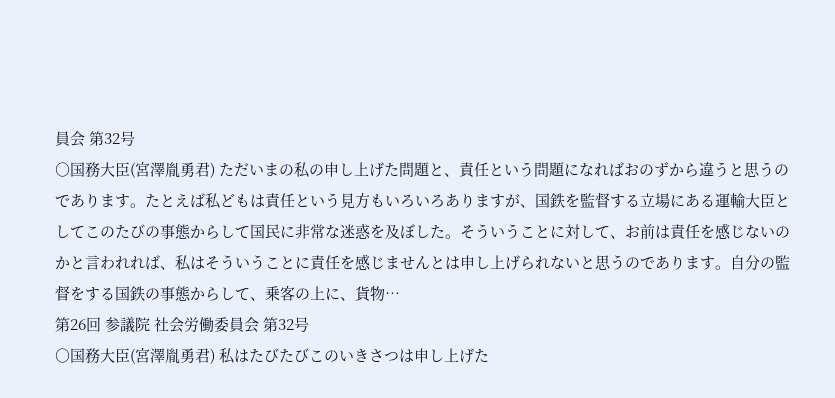員会 第32号
○国務大臣(宮澤胤勇君) ただいまの私の申し上げた問題と、責任という問題になればおのずから違うと思うのであります。たとえば私どもは責任という見方もいろいろありますが、国鉄を監督する立場にある運輸大臣としてこのたびの事態からして国民に非常な迷惑を及ぼした。そういうことに対して、お前は責任を感じないのかと言われれば、私はそういうことに責任を感じませんとは申し上げられないと思うのであります。自分の監督をする国鉄の事態からして、乗客の上に、貨物…
第26回 参議院 社会労働委員会 第32号
○国務大臣(宮澤胤勇君) 私はたびたびこのいきさつは申し上げた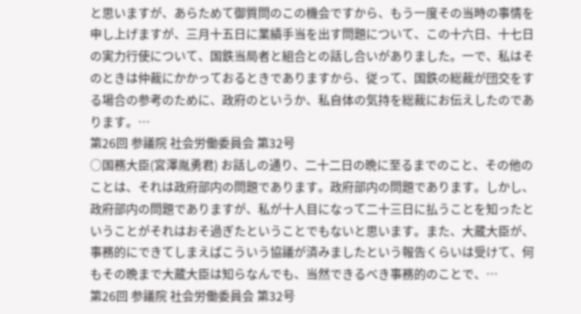と思いますが、あらためて御質問のこの機会ですから、もう一度その当時の事情を申し上げますが、三月十五日に業績手当を出す問題について、この十六日、十七日の実力行使について、国鉄当局者と組合との話し合いがありました。一で、私はそのときは仲裁にかかっておるときでありますから、従って、国鉄の総裁が団交をする場合の参考のために、政府のというか、私自体の気持を総裁にお伝えしたのであります。…
第26回 参議院 社会労働委員会 第32号
○国務大臣(宮澤胤勇君) お話しの通り、二十二日の晩に至るまでのこと、その他のことは、それは政府部内の問題であります。政府部内の問題であります。しかし、政府部内の問題でありますが、私が十人目になって二十三日に払うことを知ったということがそれはおそ過ぎたということでもないと思います。また、大蔵大臣が、事務的にできてしまえばこういう協議が済みましたという報告くらいは受けて、何もその晩まで大蔵大臣は知らなんでも、当然できるべき事務的のことで、…
第26回 参議院 社会労働委員会 第32号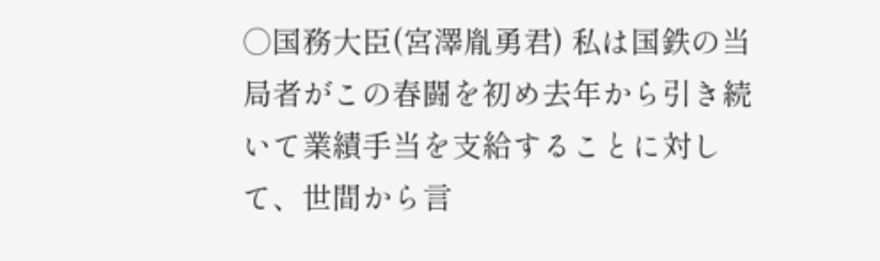○国務大臣(宮澤胤勇君) 私は国鉄の当局者がこの春闘を初め去年から引き続いて業績手当を支給することに対して、世間から言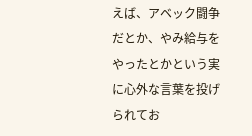えば、アベック闘争だとか、やみ給与をやったとかという実に心外な言葉を投げられてお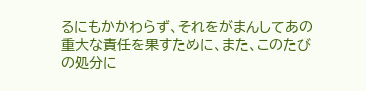るにもかかわらず、それをがまんしてあの重大な責任を果すために、また、このたびの処分に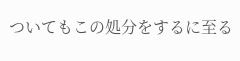ついてもこの処分をするに至る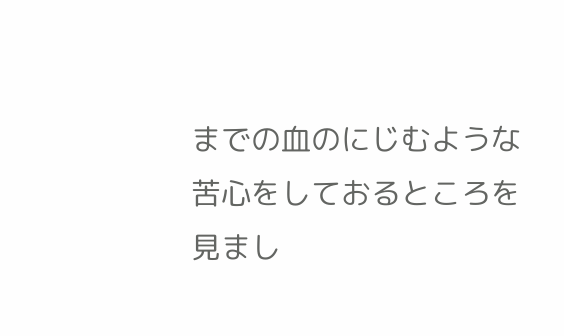までの血のにじむような苦心をしておるところを見まし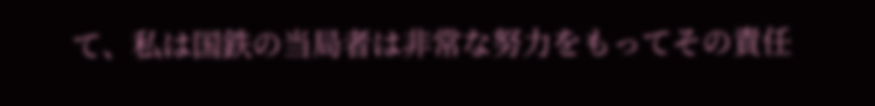て、私は国鉄の当局者は非常な努力をもってその責任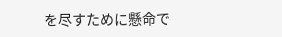を尽すために懸命で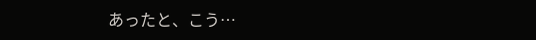あったと、こう…